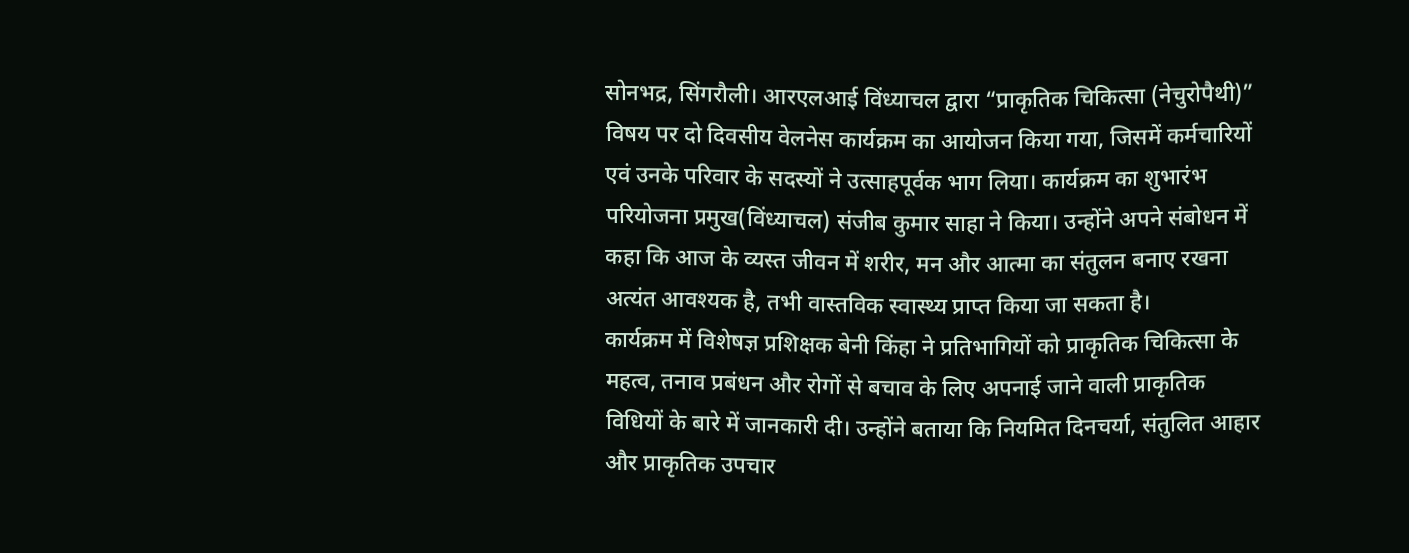सोनभद्र, सिंगरौली। आरएलआई विंध्याचल द्वारा “प्राकृतिक चिकित्सा (नेचुरोपैथी)” विषय पर दो दिवसीय वेलनेस कार्यक्रम का आयोजन किया गया, जिसमें कर्मचारियों एवं उनके परिवार के सदस्यों ने उत्साहपूर्वक भाग लिया। कार्यक्रम का शुभारंभ परियोजना प्रमुख(विंध्याचल) संजीब कुमार साहा ने किया। उन्होंने अपने संबोधन में कहा कि आज के व्यस्त जीवन में शरीर, मन और आत्मा का संतुलन बनाए रखना अत्यंत आवश्यक है, तभी वास्तविक स्वास्थ्य प्राप्त किया जा सकता है।
कार्यक्रम में विशेषज्ञ प्रशिक्षक बेनी किंहा ने प्रतिभागियों को प्राकृतिक चिकित्सा के महत्व, तनाव प्रबंधन और रोगों से बचाव के लिए अपनाई जाने वाली प्राकृतिक विधियों के बारे में जानकारी दी। उन्होंने बताया कि नियमित दिनचर्या, संतुलित आहार और प्राकृतिक उपचार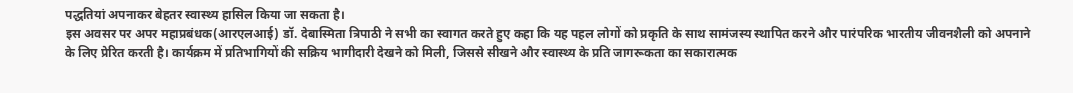पद्धतियां अपनाकर बेहतर स्वास्थ्य हासिल किया जा सकता है।
इस अवसर पर अपर महाप्रबंधक(आरएलआई) डॉ. देबास्मिता त्रिपाठी ने सभी का स्वागत करते हुए कहा कि यह पहल लोगों को प्रकृति के साथ सामंजस्य स्थापित करने और पारंपरिक भारतीय जीवनशैली को अपनाने के लिए प्रेरित करती है। कार्यक्रम में प्रतिभागियों की सक्रिय भागीदारी देखने को मिली, जिससे सीखने और स्वास्थ्य के प्रति जागरूकता का सकारात्मक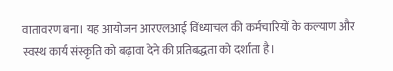वातावरण बना। यह आयोजन आरएलआई विंध्याचल की कर्मचारियों के कल्याण और स्वस्थ कार्य संस्कृति को बढ़ावा देने की प्रतिबद्धता को दर्शाता है।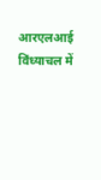आरएलआई विंध्याचल में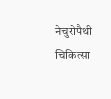नेचुरोपैथी चिकित्सा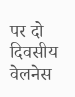पर दो दिवसीय वेलनेस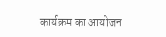कार्यक्रम का आयोजन